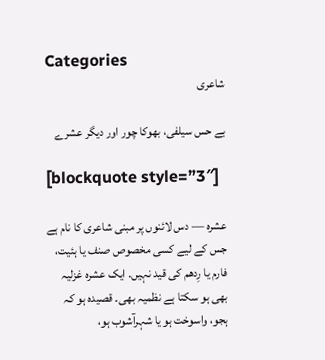Categories
شاعری

بے حس سیلفی، بھوکا چور اور دیگر عشرے

[blockquote style=”3″]

عشرہ — دس لائنوں پر مبنی شاعری کا نام ہے جس کے لیے کسی مخصوص صنف یا ہئیت، فارم یا رِدھم کی قید نہیں. ایک عشرہ غزلیہ بھی ہو سکتا ہے نظمیہ بھی۔ قصیدہ ہو کہ ہجو، واسوخت ہو یا شہرآشوب ہو،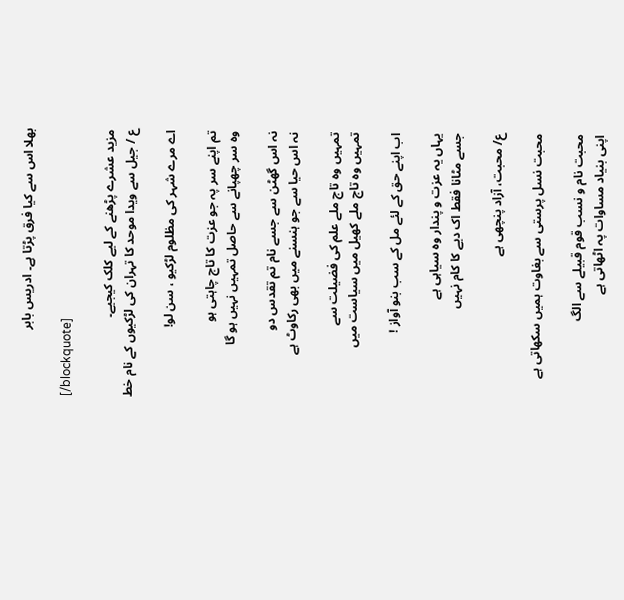بھلا اس سے کیا فرق پڑتا ہے۔ ادریس بابر

[/blockquote]

مزید عشرے پڑھنے کے لیے کلک کیجیے۔
ع / جیل سے ویدا موحد کا تہران کی لڑکیوں کے نام خط

اے مرے شہر کی مظلوم لڑکیو ، سن لو!

تم اپنے سر پہ جو عزت کا تاج چاہتی ہو
وہ سر چھپانے سے حاصل تمہیں نہیں ہو گا

نہ اس گھٹن سے جسے نام تم تقدس دو
نہ اس حیا سے جو ہنسنے میں بھی رکاوٹ ہے

تمہیں وہ تاج ملے علم کی فضیلت سے
تمہیں وہ تاج ملے کھیل میں سیاست میں

اب اپنے حق کے لئے مل کے سب بنو آواز !

یہاں یہ عزت و پندار وہ سیاہی ہے
جسے مٹانا فقط اک دیے کا کام نہیں

ع/ محبت، آزاد پنچھی ہے

محبت نسل پرستی سے بغاوت ہمیں سکھاتی ہے

محبت نام و نسب قوم قبیلے سے الگ
اپنی بنیاد مساوات پہ اٹھاتی ہے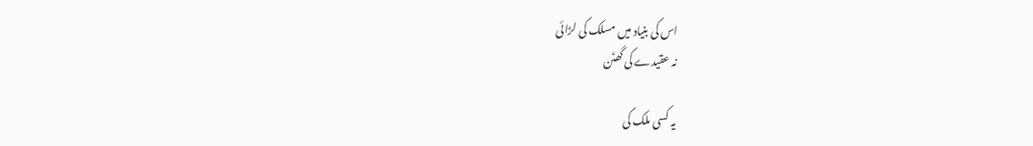اس کی بنیاد میں مسلک کی لڑائی
نہ عقیدے کی گھٹن

یہ کسی ملک کی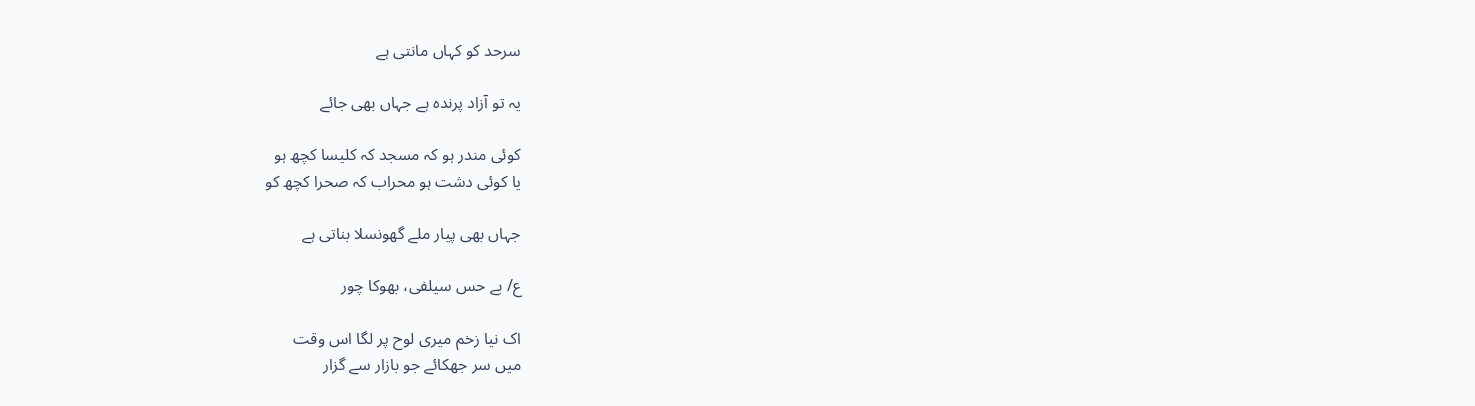سرحد کو کہاں مانتی ہے

یہ تو آزاد پرندہ ہے جہاں بھی جائے

کوئی مندر ہو کہ مسجد کہ کلیسا کچھ ہو
یا کوئی دشت ہو محراب کہ صحرا کچھ کو

جہاں بھی پیار ملے گھونسلا بناتی ہے

ع/ بے حس سیلفی، بھوکا چور

اک نیا زخم میری لوح پر لگا اس وقت
میں سر جھکائے جو بازار سے گزار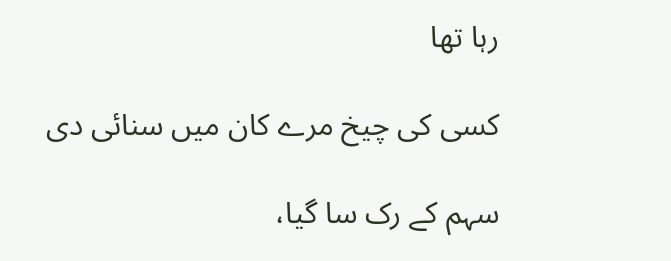رہا تھا

کسی کی چیخ مرے کان میں سنائی دی

سہم کے رک سا گیا،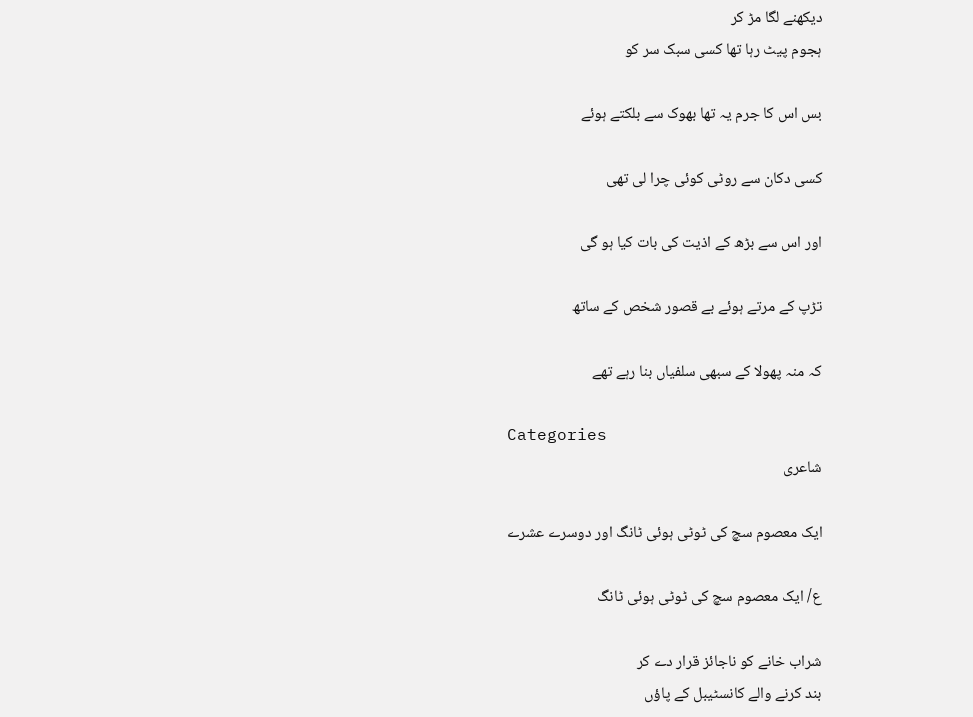دیکھنے لگا مڑ کر
ہجوم پیٹ رہا تھا کسی سبک سر کو

بس اس کا جرم یہ تھا بھوک سے بلکتے ہوئے

کسی دکان سے روٹی کوئی چرا لی تھی

اور اس سے بڑھ کے اذیت کی بات کیا ہو گی

تڑپ کے مرتے ہوئے بے قصور شخص کے ساتھ

کہ منہ پھولا کے سبھی سلفیاں بنا رہے تھے

Categories
شاعری

ایک معصوم سچ کی ٹوٹی ہوئی ٹانگ اور دوسرے عشرے

ع/ ایک معصوم سچ کی ٹوٹی ہوئی ٹانگ

شراب خانے کو ناجائز قرار دے کر
بند کرنے والے کانسٹیبل کے پاؤں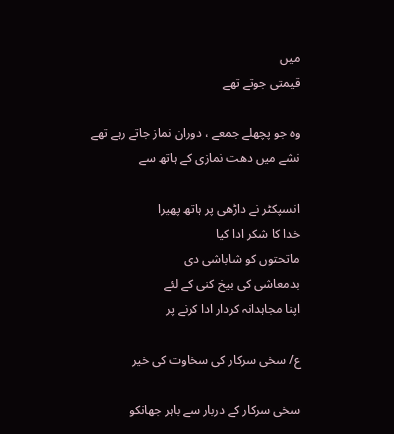میں
قیمتی جوتے تھے

وہ جو پچھلے جمعے ، دوران نماز جاتے رہے تھے
نشے میں دھت نمازی کے ہاتھ سے

انسپکٹر نے داڑھی پر ہاتھ پھیرا
خدا کا شکر ادا کیا
ماتحتوں کو شاباشی دی
بدمعاشی کی بیخ کنی کے لئے
اپنا مجاہدانہ کردار ادا کرنے پر

ع/ سخی سرکار کی سخاوت کی خیر

سخی سرکار کے دربار سے باہر جھانکو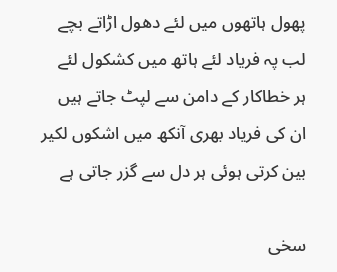پھول ہاتھوں میں لئے دھول اڑاتے بچے
لب پہ فریاد لئے ہاتھ میں کشکول لئے
ہر خطاکار کے دامن سے لپٹ جاتے ہیں
ان کی فریاد بھری آنکھ میں اشکوں لکیر
بین کرتی ہوئی ہر دل سے گزر جاتی ہے

سخی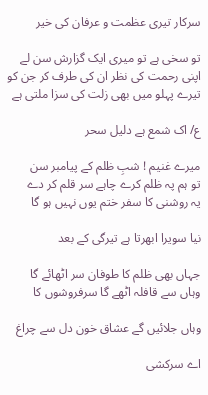سرکار تیری عظمت و عرفان کی خیر

تو سخی ہے تو میری ایک گزارش سن لے
اپنی رحمت کی نظر ان کی طرف کر جن کو
تیرے پہلو میں بھی زلت کی سزا ملتی ہے

ع/ اک شمع ہے دلیل سحر

میرے غنیم ! شبِ ظلم کے پیامبر سن
تو ہم پہ ظلم کرے چاہے سر قلم کر دے
یہ روشنی کا سفر ختم یوں نہیں ہو گا

نیا سویرا ابھرتا ہے تیرگی کے بعد

جہاں بھی ظلم کا طوفان سر اٹھائے گا
وہاں سے قافلہ اٹھے گا سرفروشوں کا

وہاں جلائیں گے عشاق خون دل سے چراغ

اے سرکشی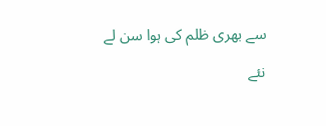سے بھری ظلم کی ہوا سن لے

نئے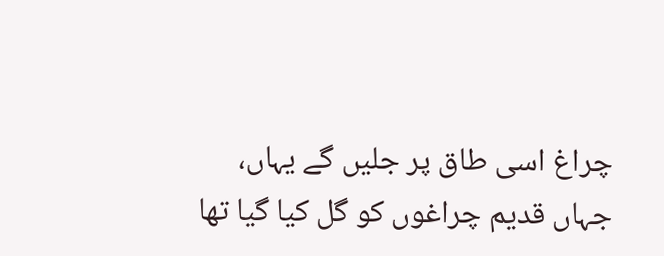چراغ اسی طاق پر جلیں گے یہاں،
جہاں قدیم چراغوں کو گل کیا گیا تھا